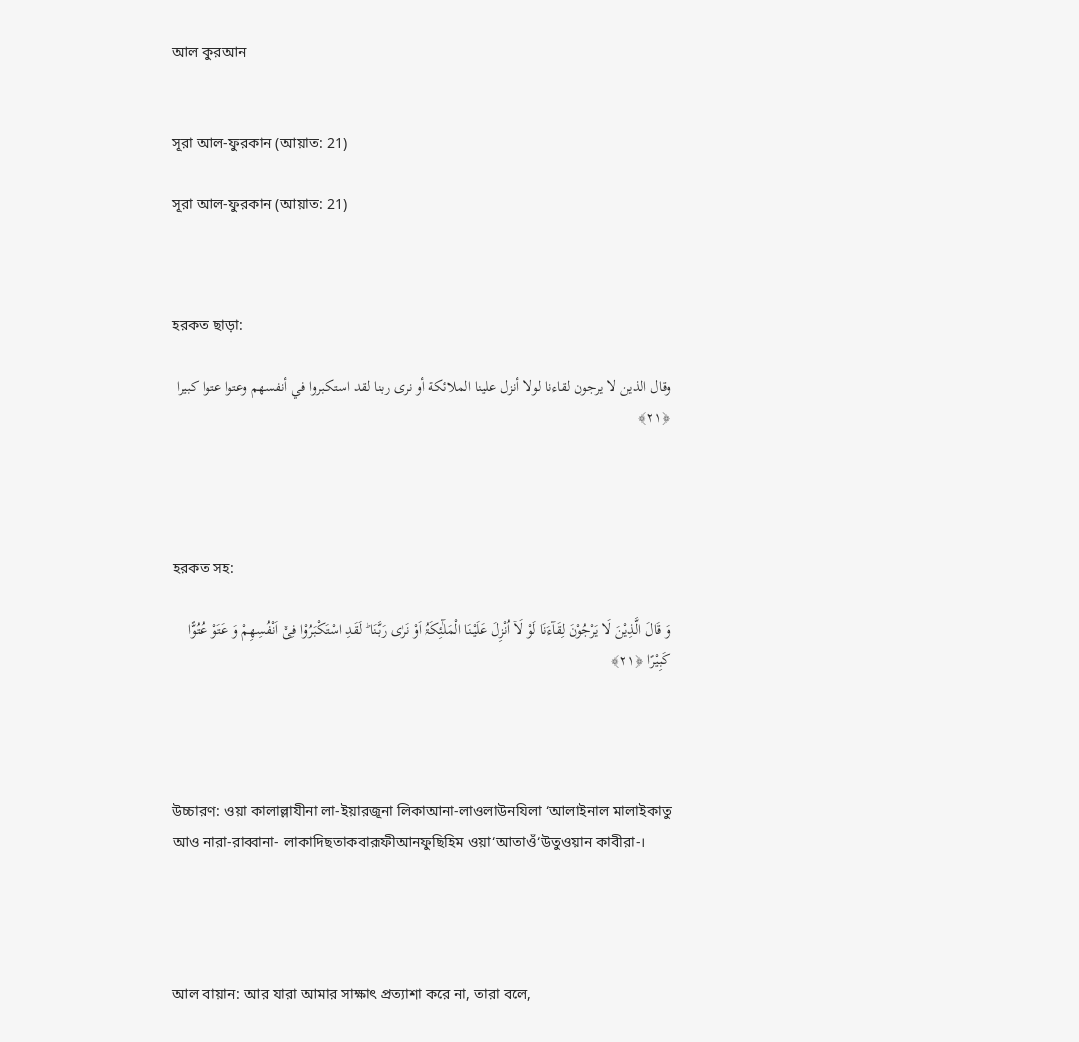আল কুরআন


সূরা আল-ফুরকান (আয়াত: 21)

সূরা আল-ফুরকান (আয়াত: 21)



হরকত ছাড়া:

وقال الذين لا يرجون لقاءنا لولا أنزل علينا الملائكة أو نرى ربنا لقد استكبروا في أنفسهم وعتوا عتوا كبيرا ﴿٢١﴾




হরকত সহ:

وَ قَالَ الَّذِیْنَ لَا یَرْجُوْنَ لِقَآءَنَا لَوْ لَاۤ اُنْزِلَ عَلَیْنَا الْمَلٰٓئِکَۃُ اَوْ نَرٰی رَبَّنَا ؕ لَقَدِ اسْتَکْبَرُوْا فِیْۤ اَنْفُسِهِمْ وَ عَتَوْ عُتُوًّا کَبِیْرًا ﴿۲۱﴾




উচ্চারণ: ওয়া কালাল্লাযীনা লা-ইয়ারজূনা লিকাআনা-লাওলাউনযিলা ‘আলাইনাল মালাইকাতু আও নারা-রাব্বানা- লাকাদিছতাকবারূফীআনফুছিহিম ওয়া‘আতাওঁ‘উতুওয়ান কাবীরা-।




আল বায়ান: আর যারা আমার সাক্ষাৎ প্রত্যাশা করে না, তারা বলে,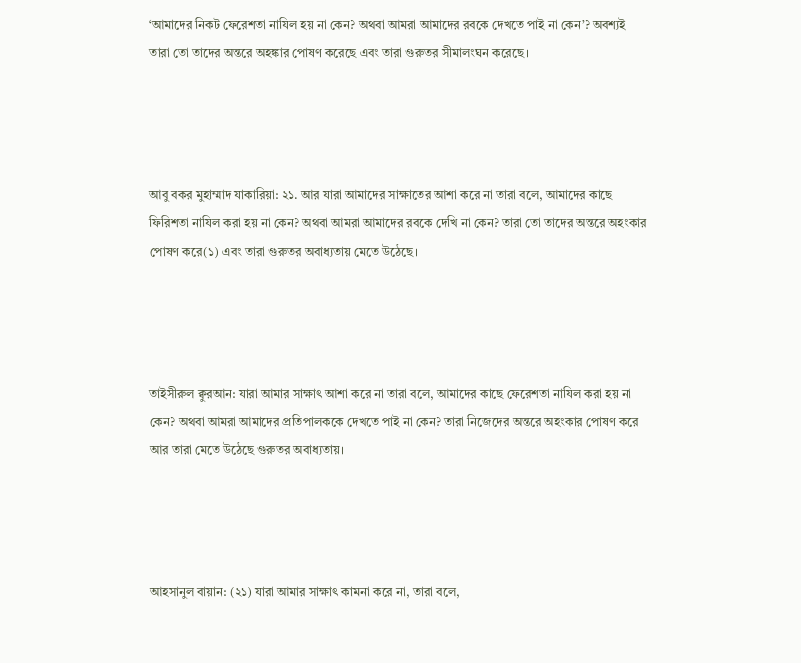‘আমাদের নিকট ফেরেশতা নাযিল হয় না কেন? অথবা আমরা আমাদের রবকে দেখতে পাই না কেন’? অবশ্যই তারা তো তাদের অন্তরে অহঙ্কার পোষণ করেছে এবং তারা গুরুতর সীমালংঘন করেছে।




আবু বকর মুহাম্মাদ যাকারিয়া: ২১. আর যারা আমাদের সাক্ষাতের আশা করে না তারা বলে, আমাদের কাছে ফিরিশতা নাযিল করা হয় না কেন? অথবা আমরা আমাদের রবকে দেখি না কেন? তারা তো তাদের অন্তরে অহংকার পোষণ করে(১) এবং তারা গুরুতর অবাধ্যতায় মেতে উঠেছে।




তাইসীরুল ক্বুরআন: যারা আমার সাক্ষাৎ আশা করে না তারা বলে, আমাদের কাছে ফেরেশতা নাযিল করা হয় না কেন? অথবা আমরা আমাদের প্রতিপালককে দেখতে পাই না কেন? তারা নিজেদের অন্তরে অহংকার পোষণ করে আর তারা মেতে উঠেছে গুরুতর অবাধ্যতায়।




আহসানুল বায়ান: (২১) যারা আমার সাক্ষাৎ কামনা করে না, তারা বলে,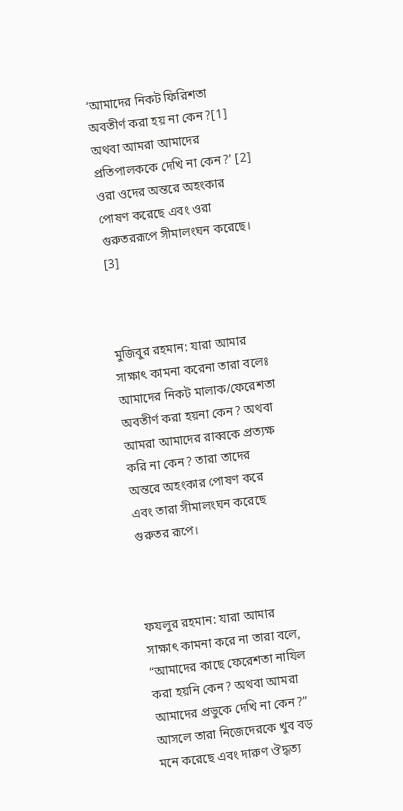‘আমাদের নিকট ফিরিশতা অবতীর্ণ করা হয় না কেন?[1] অথবা আমরা আমাদের প্রতিপালককে দেখি না কেন?’ [2] ওরা ওদের অন্তরে অহংকার পোষণ করেছে এবং ওরা গুরুতররূপে সীমালংঘন করেছে। [3]



মুজিবুর রহমান: যারা আমার সাক্ষাৎ কামনা করেনা তারা বলেঃ আমাদের নিকট মালাক/ফেরেশতা অবতীর্ণ করা হয়না কেন? অথবা আমরা আমাদের রাব্বকে প্রত্যক্ষ করি না কেন? তারা তাদের অন্তরে অহংকার পোষণ করে এবং তারা সীমালংঘন করেছে গুরুতর রূপে।



ফযলুর রহমান: যারা আমার সাক্ষাৎ কামনা করে না তারা বলে, “আমাদের কাছে ফেরেশতা নাযিল করা হয়নি কেন? অথবা আমরা আমাদের প্রভুকে দেখি না কেন?” আসলে তারা নিজেদেরকে খুব বড় মনে করেছে এবং দারুণ ঔদ্ধত্য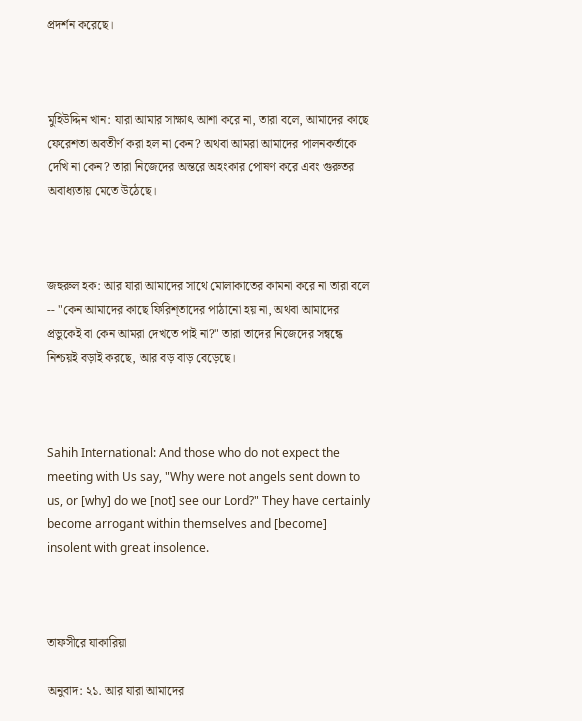প্রদর্শন করেছে।



মুহিউদ্দিন খান: যারা আমার সাক্ষাৎ আশা করে না, তারা বলে, আমাদের কাছে ফেরেশতা অবতীর্ণ করা হল না কেন? অথবা আমরা আমাদের পালনকর্তাকে দেখি না কেন? তারা নিজেদের অন্তরে অহংকার পোষণ করে এবং গুরুতর অবাধ্যতায় মেতে উঠেছে।



জহুরুল হক: আর যারা আমাদের সাথে মোলাকাতের কামনা করে না তারা বলে -- "কেন আমাদের কাছে ফিরিশ্‌তাদের পাঠানো হয় না, অথবা আমাদের প্রভুকেই বা কেন আমরা দেখতে পাই না?" তারা তাদের নিজেদের সন্বন্ধে নিশ্চয়ই বড়াই করছে, আর বড় বাড় বেড়েছে।



Sahih International: And those who do not expect the meeting with Us say, "Why were not angels sent down to us, or [why] do we [not] see our Lord?" They have certainly become arrogant within themselves and [become] insolent with great insolence.



তাফসীরে যাকারিয়া

অনুবাদ: ২১. আর যারা আমাদের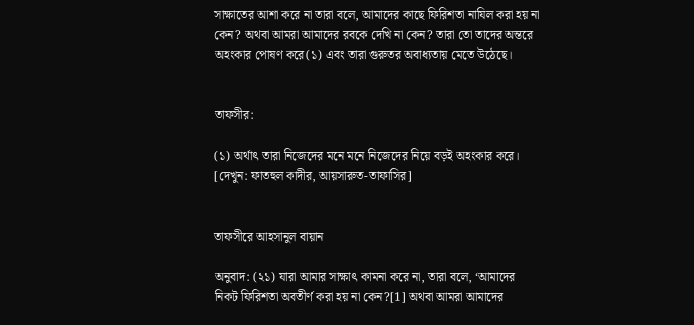সাক্ষাতের আশা করে না তারা বলে, আমাদের কাছে ফিরিশতা নাযিল করা হয় না কেন? অথবা আমরা আমাদের রবকে দেখি না কেন? তারা তো তাদের অন্তরে অহংকার পোষণ করে(১) এবং তারা গুরুতর অবাধ্যতায় মেতে উঠেছে।


তাফসীর:

(১) অর্থাৎ তারা নিজেদের মনে মনে নিজেদের নিয়ে বড়ই অহংকার করে। [দেখুন: ফাতহুল কাদীর, আয়সারুত-তাফাসির]


তাফসীরে আহসানুল বায়ান

অনুবাদ: (২১) যারা আমার সাক্ষাৎ কামনা করে না, তারা বলে, ‘আমাদের নিকট ফিরিশতা অবতীর্ণ করা হয় না কেন?[1] অথবা আমরা আমাদের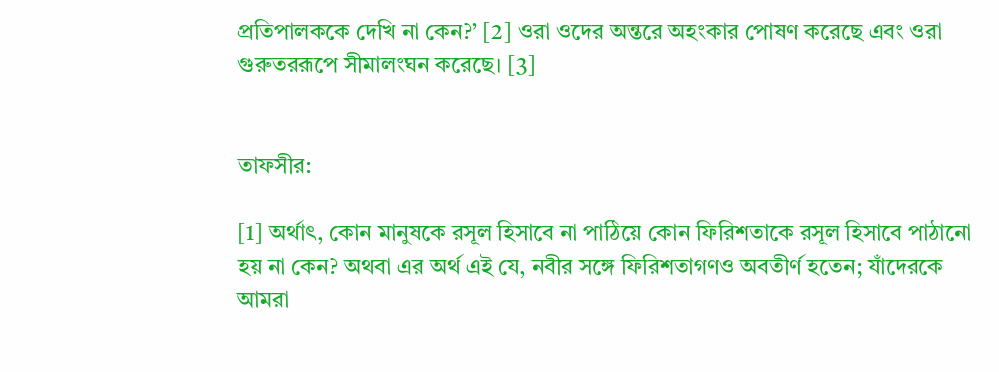প্রতিপালককে দেখি না কেন?’ [2] ওরা ওদের অন্তরে অহংকার পোষণ করেছে এবং ওরা গুরুতররূপে সীমালংঘন করেছে। [3]


তাফসীর:

[1] অর্থাৎ, কোন মানুষকে রসূল হিসাবে না পাঠিয়ে কোন ফিরিশতাকে রসূল হিসাবে পাঠানো হয় না কেন? অথবা এর অর্থ এই যে, নবীর সঙ্গে ফিরিশতাগণও অবতীর্ণ হতেন; যাঁদেরকে আমরা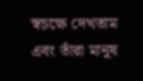স্বচক্ষে দেখতাম এবং তাঁরা মানুষ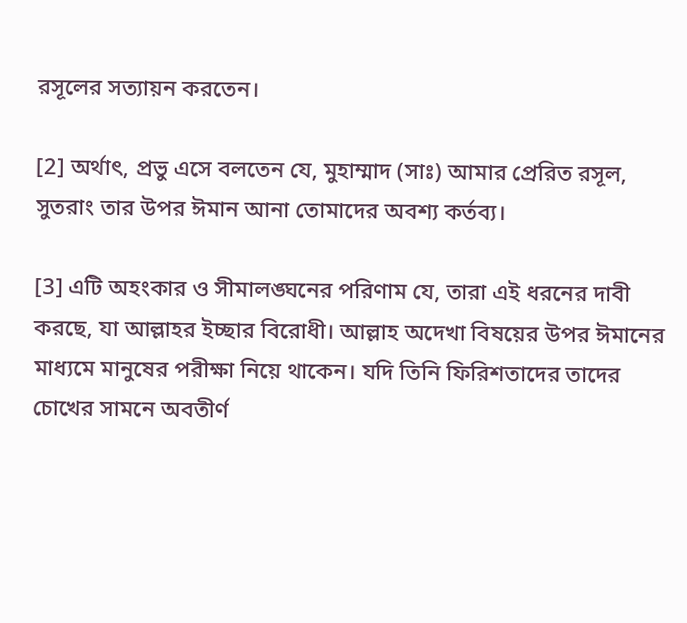রসূলের সত্যায়ন করতেন।

[2] অর্থাৎ, প্রভু এসে বলতেন যে, মুহাম্মাদ (সাঃ) আমার প্রেরিত রসূল, সুতরাং তার উপর ঈমান আনা তোমাদের অবশ্য কর্তব্য।

[3] এটি অহংকার ও সীমালঙ্ঘনের পরিণাম যে, তারা এই ধরনের দাবী করছে, যা আল্লাহর ইচ্ছার বিরোধী। আল্লাহ অদেখা বিষয়ের উপর ঈমানের মাধ্যমে মানুষের পরীক্ষা নিয়ে থাকেন। যদি তিনি ফিরিশতাদের তাদের চোখের সামনে অবতীর্ণ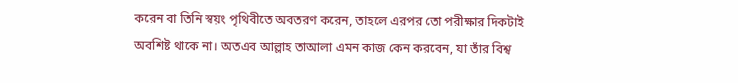করেন বা তিনি স্বয়ং পৃথিবীতে অবতরণ করেন, তাহলে এরপর তো পরীক্ষার দিকটাই অবশিষ্ট থাকে না। অতএব আল্লাহ তাআলা এমন কাজ কেন করবেন, যা তাঁর বিশ্ব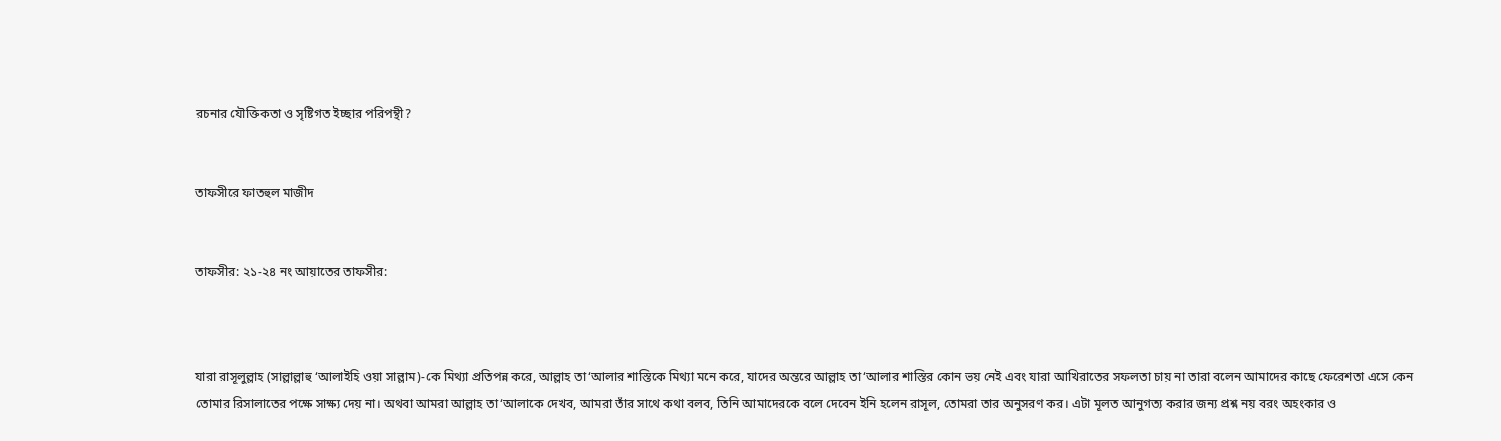রচনার যৌক্তিকতা ও সৃষ্টিগত ইচ্ছার পরিপন্থী?


তাফসীরে ফাতহুল মাজীদ


তাফসীর: ২১-২৪ নং আয়াতের তাফসীর:



যারা রাসূলুল্লাহ (সাল্লাল্লাহু ‘আলাইহি ওয়া সাল্লাম)-কে মিথ্যা প্রতিপন্ন করে, আল্লাহ তা‘আলার শাস্তিকে মিথ্যা মনে করে, যাদের অন্তরে আল্লাহ তা‘আলার শাস্তির কোন ভয় নেই এবং যারা আখিরাতের সফলতা চায় না তারা বলেন আমাদের কাছে ফেরেশতা এসে কেন তোমার রিসালাতের পক্ষে সাক্ষ্য দেয় না। অথবা আমরা আল্লাহ তা‘আলাকে দেখব, আমরা তাঁর সাথে কথা বলব, তিনি আমাদেরকে বলে দেবেন ইনি হলেন রাসূল, তোমরা তার অনুসরণ কর। এটা মূলত আনুগত্য করার জন্য প্রশ্ন নয় বরং অহংকার ও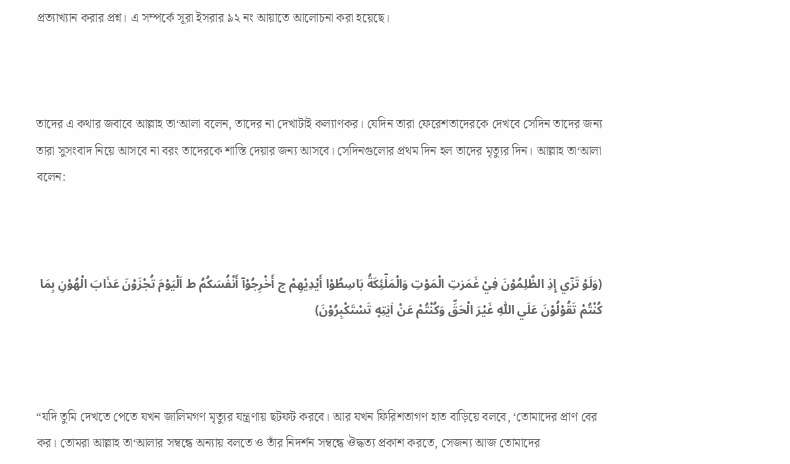প্রত্যাখ্যান করার প্রশ্ন। এ সম্পর্কে সূরা ইসরার ৯২ নং আয়াতে আলোচনা করা হয়েছে।



তাদের এ কথার জবাবে আল্লাহ তা‘আলা বলেন, তাদের না দেখাটাই কল্যাণকর। যেদিন তারা ফেরেশতাদেরকে দেখবে সেদিন তাদের জন্য তারা সুসংবাদ নিয়ে আসবে না বরং তাদেরকে শাস্তি দেয়ার জন্য আসবে। সেদিনগুলোর প্রথম দিন হল তাদের মৃত্যুর দিন। আল্লাহ তা‘আলা বলেন:



(وَلَوْ تَرٰٓي إِذِ الظّٰلِمُوْنَ فِيْ غَمَرٰتِ الْمَوْتِ وَالْمَلٰٓئِكَةُ بَاسِطُوْا أَيْدِيْهِمْ ج أَخْرِجُوْآ أَنْفُسَكُمُ ط اَلْيَوْمَ تُجْزَوْنَ عَذَابَ الْهُوْنِ بِمَا كُنْتُمْ تَقُوْلُوْنَ عَلَي اللّٰهِ غَيْرَ الْحَقِّ وَكُنْتُمْ عَنْ اٰيٰتِه۪ تَسْتَكْبِرُوْنَ)



“যদি তুমি দেখতে পেতে যখন জালিমগণ মৃত্যুর যন্ত্রণায় ছটফট করবে। আর যখন ফিরিশতাগণ হাত বাড়িয়ে বলবে, ‘তোমাদের প্রাণ বের কর। তোমরা আল্লাহ তা‘আলার সম্বন্ধে অন্যায় বলতে ও তাঁর নিদর্শন সম্বন্ধে ঔদ্ধত্য প্রকাশ করতে, সেজন্য আজ তোমাদের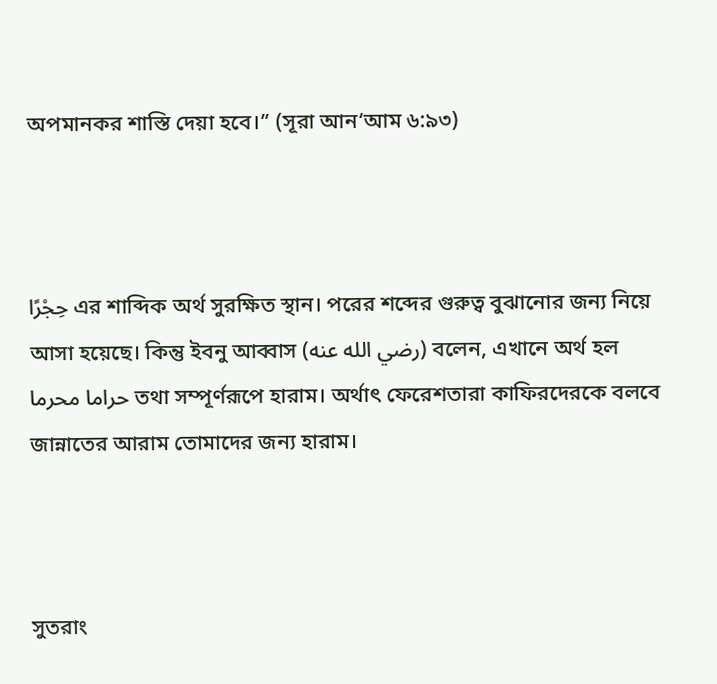অপমানকর শাস্তি দেয়া হবে।’’ (সূরা আন‘আম ৬:৯৩)



حِجْرًا এর শাব্দিক অর্থ সুরক্ষিত স্থান। পরের শব্দের গুরুত্ব বুঝানোর জন্য নিয়ে আসা হয়েছে। কিন্তু ইবনু আব্বাস (رضي الله عنه) বলেন, এখানে অর্থ হল حراما محرما তথা সম্পূর্ণরূপে হারাম। অর্থাৎ ফেরেশতারা কাফিরদেরকে বলবে জান্নাতের আরাম তোমাদের জন্য হারাম।



সুতরাং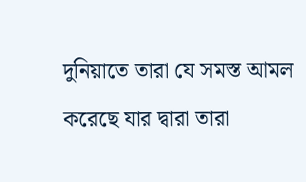দুনিয়াতে তারা যে সমস্ত আমল করেছে যার দ্বারা তারা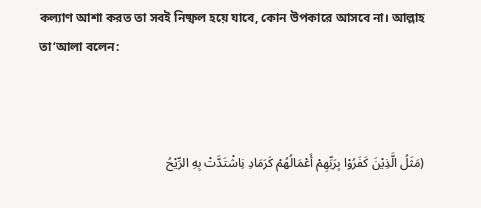কল্যাণ আশা করত তা সবই নিষ্ফল হয়ে যাবে, কোন উপকারে আসবে না। আল্লাহ তা‘আলা বলেন:



(مَثَلُ الَّذِيْنَ كَفَرُوْا بِرَبِّهِمْ أَعْمَالُهُمْ كَرَمَادِ نِاشْتَدَّتْ بِهِ الرِّيْحُ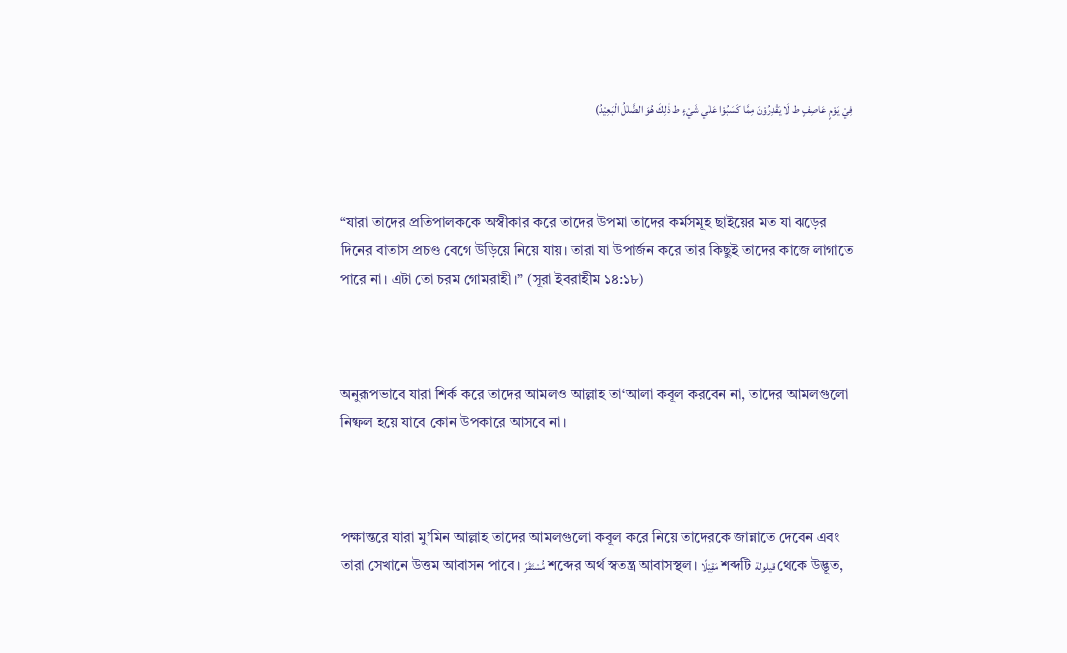فِيْ يَوْمٍ عَاصِفٍ ط لَا يَقْدِرُوْنَ مِمَّا كَسَبُوْا عَلٰي شَيْءٍ ط ذٰلِكَ هُوَ الضَّلٰلُ الْبَعِيْدُ)



“যারা তাদের প্রতিপালককে অস্বীকার করে তাদের উপমা তাদের কর্মসমূহ ছাইয়ের মত যা ঝড়ের দিনের বাতাস প্রচণ্ড বেগে উড়িয়ে নিয়ে যায়। তারা যা উপার্জন করে তার কিছুই তাদের কাজে লাগাতে পারে না। এটা তো চরম গোমরাহী।” (সূরা ইবরাহীম ১৪:১৮)



অনুরূপভাবে যারা শির্ক করে তাদের আমলও আল্লাহ তা‘আলা কবূল করবেন না, তাদের আমলগুলো নিষ্ফল হয়ে যাবে কোন উপকারে আসবে না।



পক্ষান্তরে যারা মু’মিন আল্লাহ তাদের আমলগুলো কবূল করে নিয়ে তাদেরকে জান্নাতে দেবেন এবং তারা সেখানে উত্তম আবাসন পাবে। مُّسْتَقَرّ শব্দের অর্থ স্বতন্ত্র আবাসস্থল। مَقِيْلًا শব্দটি قيلولة থেকে উদ্ভূত,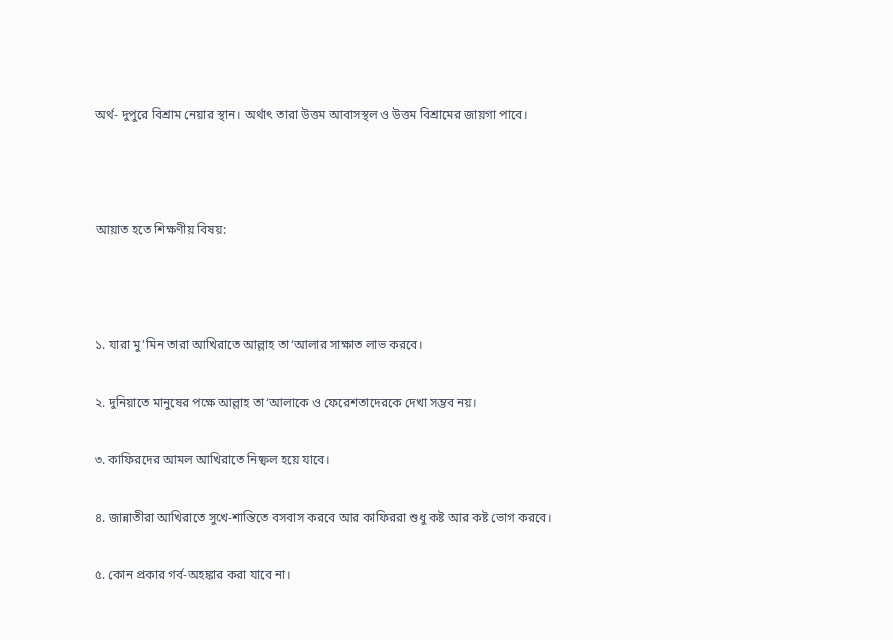অর্থ- দুপুরে বিশ্রাম নেয়ার স্থান। অর্থাৎ তারা উত্তম আবাসস্থল ও উত্তম বিশ্রামের জায়গা পাবে।



আয়াত হতে শিক্ষণীয় বিষয়:



১. যারা মু’মিন তারা আখিরাতে আল্লাহ তা‘আলার সাক্ষাত লাভ করবে।

২. দুনিয়াতে মানুষের পক্ষে আল্লাহ তা‘আলাকে ও ফেরেশতাদেরকে দেখা সম্ভব নয়।

৩. কাফিরদের আমল আখিরাতে নিষ্ফল হয়ে যাবে।

৪. জান্নাতীরা আখিরাতে সুখে-শান্তিতে বসবাস করবে আর কাফিররা শুধু কষ্ট আর কষ্ট ভোগ করবে।

৫. কোন প্রকার গর্ব-অহঙ্কার করা যাবে না।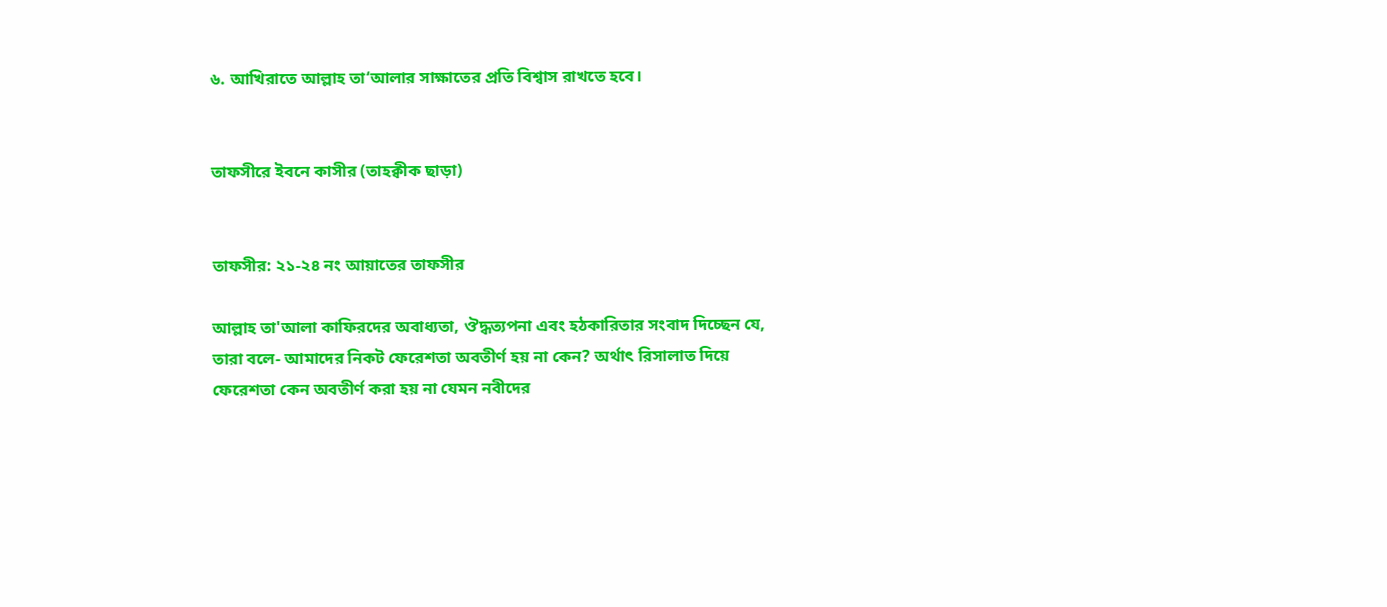৬. আখিরাতে আল্লাহ তা‘আলার সাক্ষাতের প্রতি বিশ্বাস রাখতে হবে।


তাফসীরে ইবনে কাসীর (তাহক্বীক ছাড়া)


তাফসীর: ২১-২৪ নং আয়াতের তাফসীর

আল্লাহ তা'আলা কাফিরদের অবাধ্যতা, ঔদ্ধত্যপনা এবং হঠকারিতার সংবাদ দিচ্ছেন যে, তারা বলে- আমাদের নিকট ফেরেশতা অবতীর্ণ হয় না কেন? অর্থাৎ রিসালাত দিয়ে ফেরেশতা কেন অবতীর্ণ করা হয় না যেমন নবীদের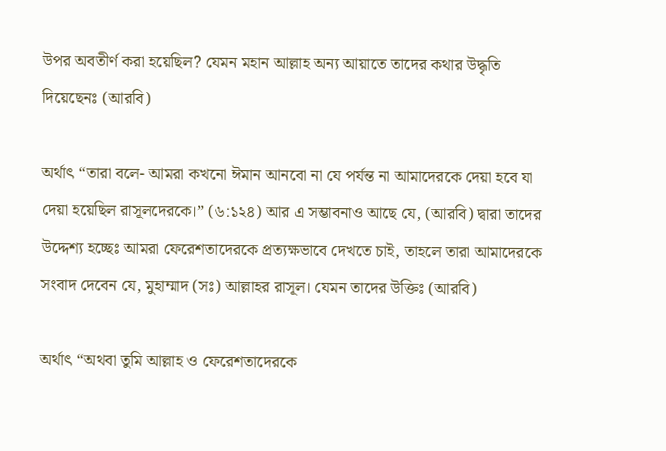উপর অবতীর্ণ করা হয়েছিল? যেমন মহান আল্লাহ অন্য আয়াতে তাদের কথার উদ্ধৃতি দিয়েছেনঃ (আরবি)

অর্থাৎ “তারা বলে- আমরা কখনো ঈমান আনবো না যে পর্যন্ত না আমাদেরকে দেয়া হবে যা দেয়া হয়েছিল রাসূলদেরকে।” (৬:১২৪) আর এ সম্ভাবনাও আছে যে, (আরবি) দ্বারা তাদের উদ্দেশ্য হচ্ছেঃ আমরা ফেরেশতাদেরকে প্রত্যক্ষভাবে দেখতে চাই, তাহলে তারা আমাদেরকে সংবাদ দেবেন যে, মুহাম্মাদ (সঃ) আল্লাহর রাসূল। যেমন তাদের উক্তিঃ (আরবি)

অর্থাৎ “অথবা তুমি আল্লাহ ও ফেরেশতাদেরকে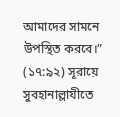আমাদের সামনে উপস্থিত করবে।” (১৭:৯২) সূরায়ে সুবহানাল্লাযীতে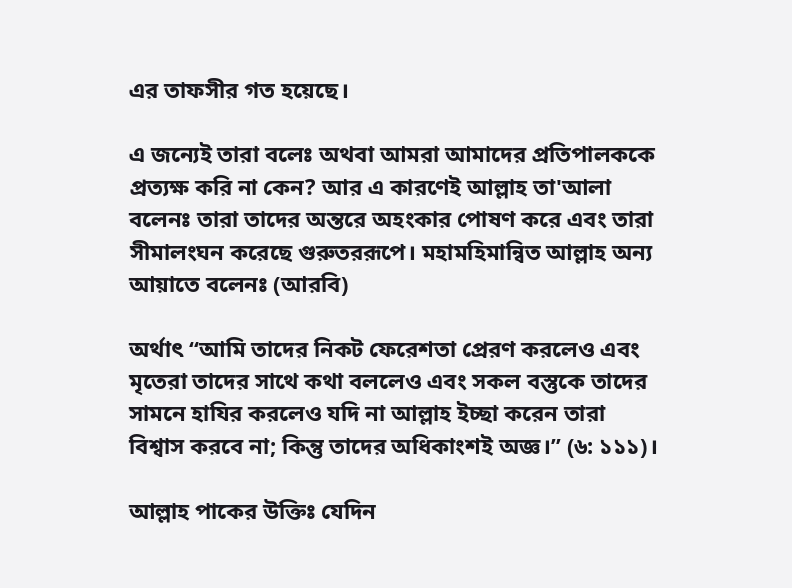এর তাফসীর গত হয়েছে।

এ জন্যেই তারা বলেঃ অথবা আমরা আমাদের প্রতিপালককে প্রত্যক্ষ করি না কেন? আর এ কারণেই আল্লাহ তা'আলা বলেনঃ তারা তাদের অন্তরে অহংকার পোষণ করে এবং তারা সীমালংঘন করেছে গুরুতররূপে। মহামহিমান্বিত আল্লাহ অন্য আয়াতে বলেনঃ (আরবি)

অর্থাৎ “আমি তাদের নিকট ফেরেশতা প্রেরণ করলেও এবং মৃতেরা তাদের সাথে কথা বললেও এবং সকল বস্তুকে তাদের সামনে হাযির করলেও যদি না আল্লাহ ইচ্ছা করেন তারা বিশ্বাস করবে না; কিন্তু তাদের অধিকাংশই অজ্ঞ।” (৬: ১১১)।

আল্লাহ পাকের উক্তিঃ যেদিন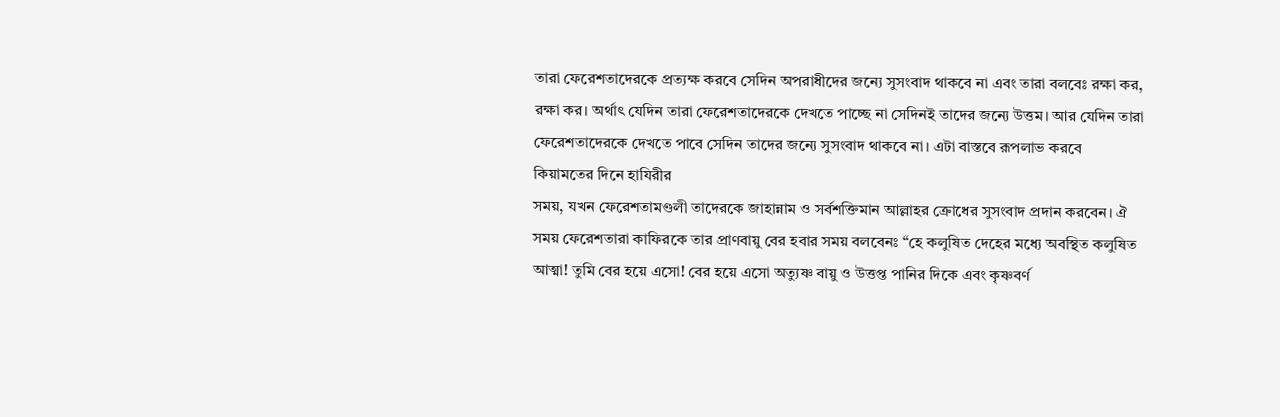তারা ফেরেশতাদেরকে প্রত্যক্ষ করবে সেদিন অপরাধীদের জন্যে সুসংবাদ থাকবে না এবং তারা বলবেঃ রক্ষা কর, রক্ষা কর। অর্থাৎ যেদিন তারা ফেরেশতাদেরকে দেখতে পাচ্ছে না সেদিনই তাদের জন্যে উত্তম। আর যেদিন তারা ফেরেশতাদেরকে দেখতে পাবে সেদিন তাদের জন্যে সুসংবাদ থাকবে না। এটা বাস্তবে রূপলাভ করবে কিয়ামতের দিনে হাযিরীর
সময়, যখন ফেরেশতামণ্ডলী তাদেরকে জাহান্নাম ও সর্বশক্তিমান আল্লাহর ক্রোধের সুসংবাদ প্রদান করবেন। ঐ সময় ফেরেশতারা কাফিরকে তার প্রাণবায়ু বের হবার সময় বলবেনঃ “হে কলুষিত দেহের মধ্যে অবস্থিত কলুষিত আত্মা! তুমি বের হয়ে এসো! বের হয়ে এসো অত্যুষ্ণ বায়ু ও উত্তপ্ত পানির দিকে এবং কৃষ্ণবর্ণ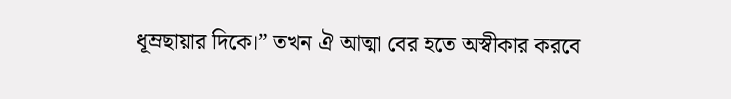ধূম্রছায়ার দিকে।” তখন ঐ আত্মা বের হতে অস্বীকার করবে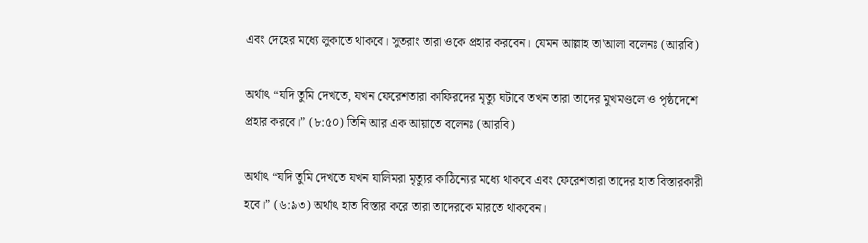এবং দেহের মধ্যে লুকাতে থাকবে। সুতরাং তারা ওকে প্রহার করবেন। যেমন আল্লাহ তা'আলা বলেনঃ (আরবি)

অর্থাৎ “যদি তুমি দেখতে, যখন ফেরেশতারা কাফিরদের মৃত্যু ঘটাবে তখন তারা তাদের মুখমণ্ডলে ও পৃষ্ঠদেশে প্রহার করবে।” (৮:৫০) তিনি আর এক আয়াতে বলেনঃ (আরবি)

অর্থাৎ “যদি তুমি দেখতে যখন যালিমরা মৃত্যুর কাঠিন্যের মধ্যে থাকবে এবং ফেরেশতারা তাদের হাত বিস্তারকারী হবে।” (৬:৯৩) অর্থাৎ হাত বিস্তার করে তারা তাদেরকে মারতে থাকবেন।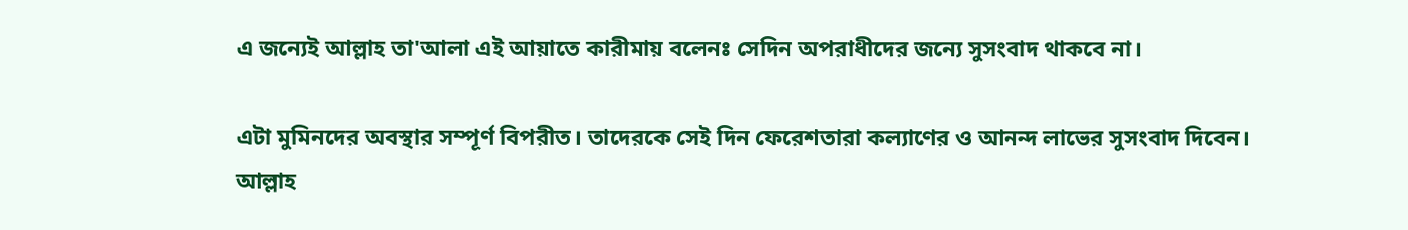এ জন্যেই আল্লাহ তা'আলা এই আয়াতে কারীমায় বলেনঃ সেদিন অপরাধীদের জন্যে সুসংবাদ থাকবে না।

এটা মুমিনদের অবস্থার সম্পূর্ণ বিপরীত। তাদেরকে সেই দিন ফেরেশতারা কল্যাণের ও আনন্দ লাভের সুসংবাদ দিবেন। আল্লাহ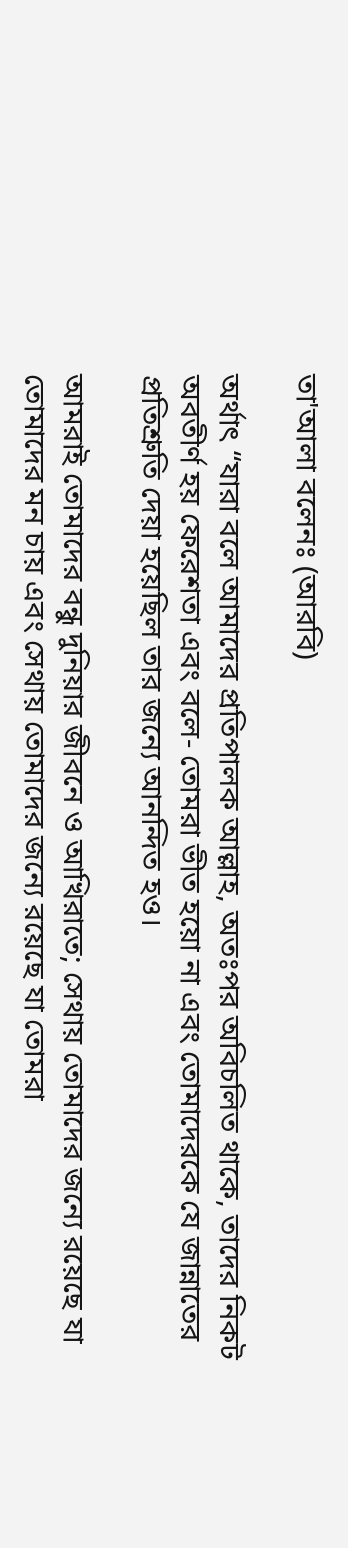তা'আলা বলেনঃ (আরবি)

অর্থাৎ “যারা বলে আমাদের প্রতিপালক আল্লাহ, অতঃপর অবিচলিত থাকে, তাদের নিকট অবতীর্ণ হয় ফেরেশতা এবং বলে- তোমরা ভীত হয়ো না এবং তোমাদেরকে যে জান্নাতের প্রতিশ্রুতি দেয়া হয়েছিল তার জন্যে আনন্দিত হও।

আমরাই তোমাদের বন্ধু দুনিয়ার জীবনে ও আখিরাতে; সেথায় তোমাদের জন্যে রয়েছে যা তোমাদের মন চায় এবং সেথায় তোমাদের জন্যে রয়েছে যা তোমরা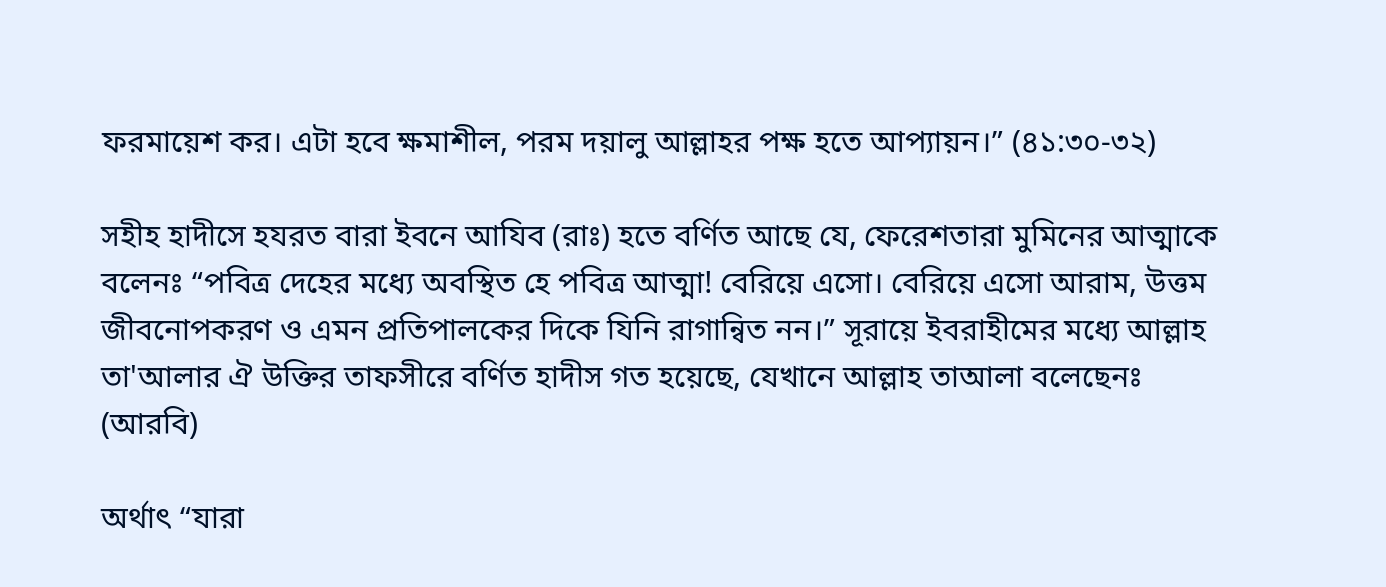ফরমায়েশ কর। এটা হবে ক্ষমাশীল, পরম দয়ালু আল্লাহর পক্ষ হতে আপ্যায়ন।” (৪১:৩০-৩২)

সহীহ হাদীসে হযরত বারা ইবনে আযিব (রাঃ) হতে বর্ণিত আছে যে, ফেরেশতারা মুমিনের আত্মাকে বলেনঃ “পবিত্র দেহের মধ্যে অবস্থিত হে পবিত্র আত্মা! বেরিয়ে এসো। বেরিয়ে এসো আরাম, উত্তম জীবনোপকরণ ও এমন প্রতিপালকের দিকে যিনি রাগান্বিত নন।” সূরায়ে ইবরাহীমের মধ্যে আল্লাহ তা'আলার ঐ উক্তির তাফসীরে বর্ণিত হাদীস গত হয়েছে, যেখানে আল্লাহ তাআলা বলেছেনঃ (আরবি)

অর্থাৎ “যারা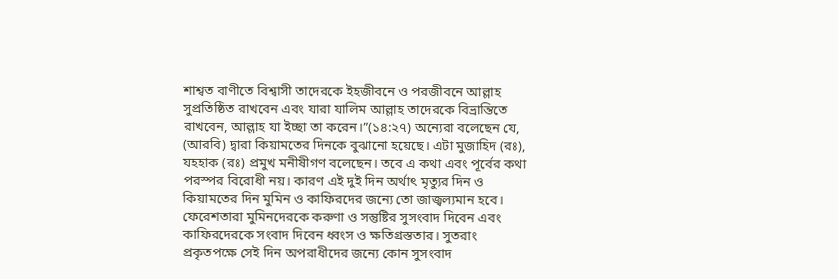শাশ্বত বাণীতে বিশ্বাসী তাদেরকে ইহজীবনে ও পরজীবনে আল্লাহ সুপ্রতিষ্ঠিত রাখবেন এবং যারা যালিম আল্লাহ তাদেরকে বিভ্রান্তিতে রাখবেন, আল্লাহ যা ইচ্ছা তা করেন।”(১৪:২৭) অন্যেরা বলেছেন যে, (আরবি) দ্বারা কিয়ামতের দিনকে বুঝানো হয়েছে। এটা মুজাহিদ (রঃ), যহহাক (রঃ) প্রমুখ মনীষীগণ বলেছেন। তবে এ কথা এবং পূর্বের কথা পরস্পর বিরোধী নয়। কারণ এই দুই দিন অর্থাৎ মৃত্যুর দিন ও কিয়ামতের দিন মুমিন ও কাফিরদের জন্যে তো জাজ্বল্যমান হবে। ফেরেশতারা মুমিনদেরকে করুণা ও সন্তুষ্টির সুসংবাদ দিবেন এবং কাফিরদেরকে সংবাদ দিবেন ধ্বংস ও ক্ষতিগ্রস্ততার। সুতরাং প্রকৃতপক্ষে সেই দিন অপরাধীদের জন্যে কোন সুসংবাদ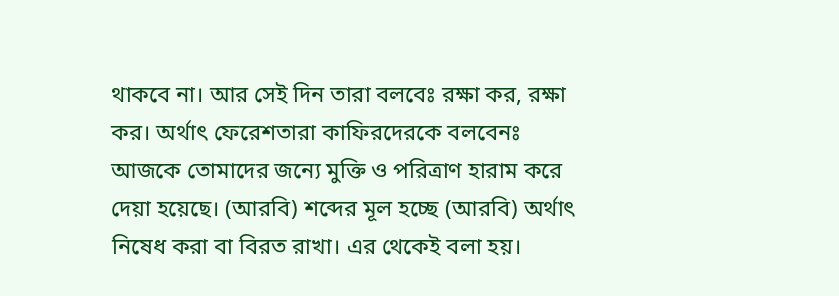থাকবে না। আর সেই দিন তারা বলবেঃ রক্ষা কর, রক্ষা কর। অর্থাৎ ফেরেশতারা কাফিরদেরকে বলবেনঃ আজকে তোমাদের জন্যে মুক্তি ও পরিত্রাণ হারাম করে দেয়া হয়েছে। (আরবি) শব্দের মূল হচ্ছে (আরবি) অর্থাৎ নিষেধ করা বা বিরত রাখা। এর থেকেই বলা হয়।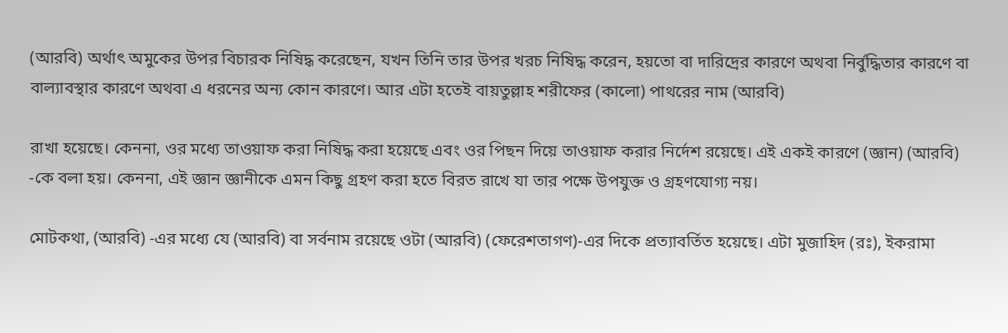(আরবি) অর্থাৎ অমুকের উপর বিচারক নিষিদ্ধ করেছেন, যখন তিনি তার উপর খরচ নিষিদ্ধ করেন, হয়তো বা দারিদ্রের কারণে অথবা নির্বুদ্ধিতার কারণে বা বাল্যাবস্থার কারণে অথবা এ ধরনের অন্য কোন কারণে। আর এটা হতেই বায়তুল্লাহ শরীফের (কালো) পাথরের নাম (আরবি)

রাখা হয়েছে। কেননা, ওর মধ্যে তাওয়াফ করা নিষিদ্ধ করা হয়েছে এবং ওর পিছন দিয়ে তাওয়াফ করার নির্দেশ রয়েছে। এই একই কারণে (জ্ঞান) (আরবি) -কে বলা হয়। কেননা, এই জ্ঞান জ্ঞানীকে এমন কিছু গ্রহণ করা হতে বিরত রাখে যা তার পক্ষে উপযুক্ত ও গ্রহণযোগ্য নয়।

মোটকথা, (আরবি) -এর মধ্যে যে (আরবি) বা সর্বনাম রয়েছে ওটা (আরবি) (ফেরেশতাগণ)-এর দিকে প্রত্যাবর্তিত হয়েছে। এটা মুজাহিদ (রঃ), ইকরামা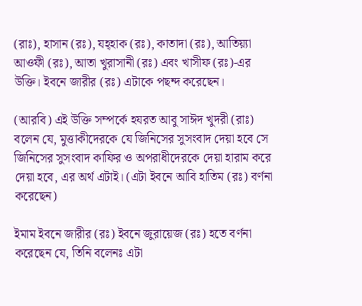(রাঃ), হাসান (রঃ), যহ্হাক (রঃ), কাতাদা (রঃ), আতিয়্যা আওফী (রঃ), আতা খুরাসানী (রঃ) এবং খাসীফ (রঃ)-এর উক্তি। ইবনে জারীর (রঃ) এটাকে পছন্দ করেছেন।

(আরবি) এই উক্তি সম্পর্কে হযরত আবু সাঈদ খুদরী (রাঃ) বলেন যে, মুত্তাকীদেরকে যে জিনিসের সুসংবাদ দেয়া হবে সে জিনিসের সুসংবাদ কাফির ও অপরাধীদেরকে দেয়া হারাম করে দেয়া হবে, এর অর্থ এটাই। (এটা ইবনে আবি হাতিম (রঃ) বর্ণনা করেছেন)

ইমাম ইবনে জারীর (রঃ) ইবনে জুরায়েজ (রঃ) হতে বর্ণনা করেছেন যে, তিনি বলেনঃ এটা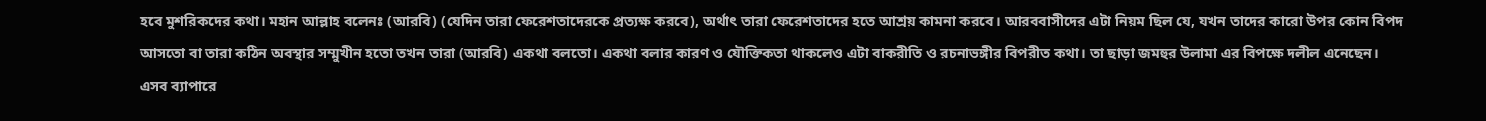হবে মুশরিকদের কথা। মহান আল্লাহ বলেনঃ (আরবি) (যেদিন তারা ফেরেশতাদেরকে প্রত্যক্ষ করবে), অর্থাৎ তারা ফেরেশতাদের হতে আশ্রয় কামনা করবে। আরববাসীদের এটা নিয়ম ছিল যে, যখন তাদের কারো উপর কোন বিপদ আসতো বা তারা কঠিন অবস্থার সম্মুখীন হতো তখন তারা (আরবি) একথা বলতো। একথা বলার কারণ ও যৌক্তিকতা থাকলেও এটা বাকরীতি ও রচনাভঙ্গীর বিপরীত কথা। তা ছাড়া জমহুর উলামা এর বিপক্ষে দলীল এনেছেন। এসব ব্যাপারে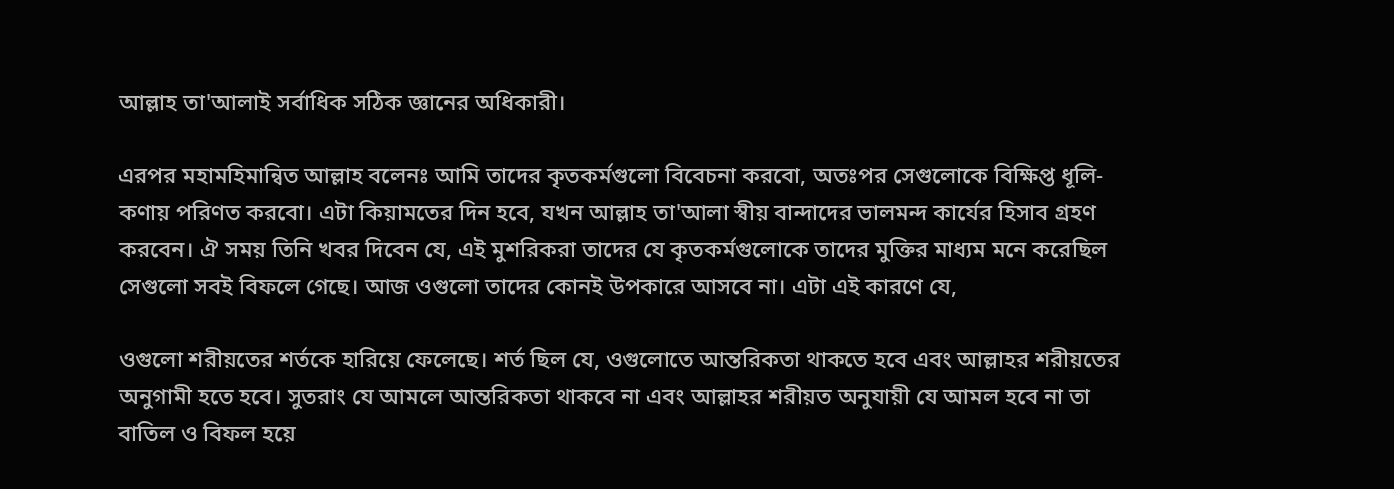আল্লাহ তা'আলাই সর্বাধিক সঠিক জ্ঞানের অধিকারী।

এরপর মহামহিমান্বিত আল্লাহ বলেনঃ আমি তাদের কৃতকর্মগুলো বিবেচনা করবো, অতঃপর সেগুলোকে বিক্ষিপ্ত ধূলি-কণায় পরিণত করবো। এটা কিয়ামতের দিন হবে, যখন আল্লাহ তা'আলা স্বীয় বান্দাদের ভালমন্দ কার্যের হিসাব গ্রহণ করবেন। ঐ সময় তিনি খবর দিবেন যে, এই মুশরিকরা তাদের যে কৃতকর্মগুলোকে তাদের মুক্তির মাধ্যম মনে করেছিল সেগুলো সবই বিফলে গেছে। আজ ওগুলো তাদের কোনই উপকারে আসবে না। এটা এই কারণে যে,

ওগুলো শরীয়তের শর্তকে হারিয়ে ফেলেছে। শর্ত ছিল যে, ওগুলোতে আন্তরিকতা থাকতে হবে এবং আল্লাহর শরীয়তের অনুগামী হতে হবে। সুতরাং যে আমলে আন্তরিকতা থাকবে না এবং আল্লাহর শরীয়ত অনুযায়ী যে আমল হবে না তা বাতিল ও বিফল হয়ে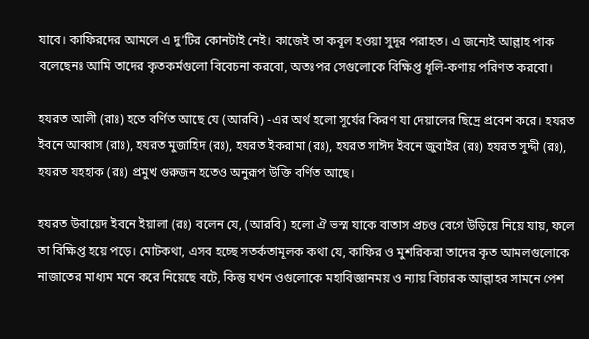যাবে। কাফিরদের আমলে এ দু’টির কোনটাই নেই। কাজেই তা কবূল হওয়া সুদূর পরাহত। এ জন্যেই আল্লাহ পাক বলেছেনঃ আমি তাদের কৃতকর্মগুলো বিবেচনা করবো, অতঃপর সেগুলোকে বিক্ষিপ্ত ধূলি-কণায় পরিণত করবো।

হযরত আলী (রাঃ) হতে বর্ণিত আছে যে (আরবি) -এর অর্থ হলো সূর্যের কিরণ যা দেয়ালের ছিদ্রে প্রবেশ করে। হযরত ইবনে আব্বাস (রাঃ), হযরত মুজাহিদ (রঃ), হযরত ইকরামা (রঃ), হযরত সাঈদ ইবনে জুবাইর (রঃ) হযরত সুদ্দী (রঃ), হযরত যহহাক (রঃ) প্রমুখ গুরুজন হতেও অনুরূপ উক্তি বর্ণিত আছে।

হযরত উবায়েদ ইবনে ইয়ালা (রঃ) বলেন যে, (আরবি) হলো ঐ ভস্ম যাকে বাতাস প্রচণ্ড বেগে উড়িয়ে নিয়ে যায়, ফলে তা বিক্ষিপ্ত হয়ে পড়ে। মোটকথা, এসব হচ্ছে সতর্কতামূলক কথা যে, কাফির ও মুশরিকরা তাদের কৃত আমলগুলোকে নাজাতের মাধ্যম মনে করে নিয়েছে বটে, কিন্তু যখন ওগুলোকে মহাবিজ্ঞানময় ও ন্যায় বিচারক আল্লাহর সামনে পেশ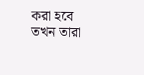করা হবে তখন তারা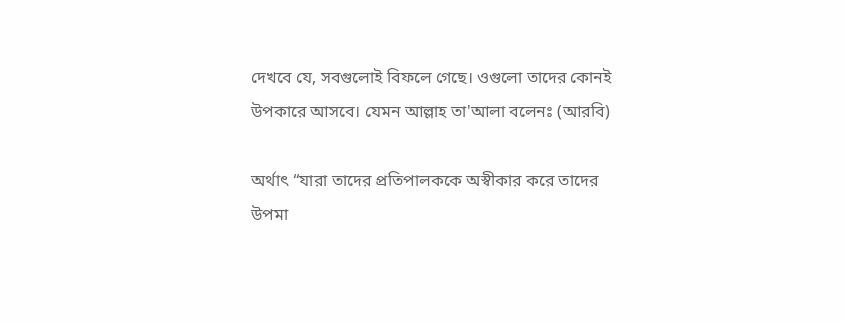দেখবে যে, সবগুলোই বিফলে গেছে। ওগুলো তাদের কোনই উপকারে আসবে। যেমন আল্লাহ তা'আলা বলেনঃ (আরবি)

অর্থাৎ “যারা তাদের প্রতিপালককে অস্বীকার করে তাদের উপমা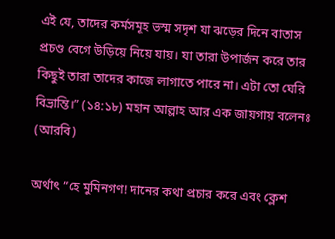এই যে, তাদের কর্মসমূহ ভস্ম সদৃশ যা ঝড়ের দিনে বাতাস প্রচণ্ড বেগে উড়িয়ে নিয়ে যায়। যা তারা উপার্জন করে তার কিছুই তারা তাদের কাজে লাগাতে পারে না। এটা তো ঘেরি বিভ্রান্তি।” (১৪:১৮) মহান আল্লাহ আর এক জায়গায় বলেনঃ (আরবি)

অর্থাৎ “হে মুমিনগণ! দানের কথা প্রচার করে এবং ক্লেশ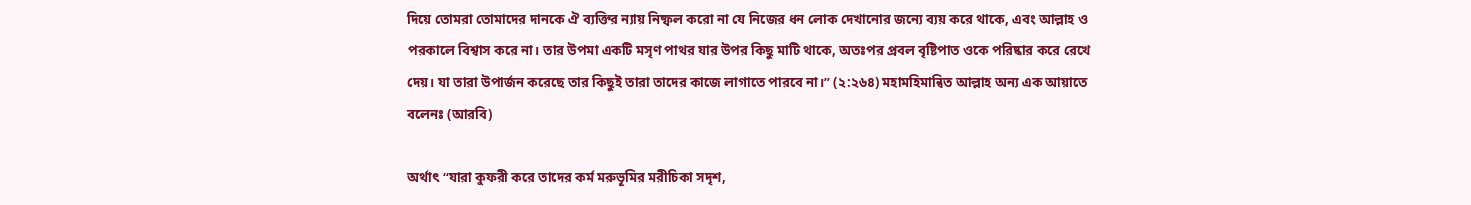দিয়ে তোমরা তোমাদের দানকে ঐ ব্যক্তির ন্যায় নিষ্ফল করো না যে নিজের ধন লোক দেখানোর জন্যে ব্যয় করে থাকে, এবং আল্লাহ ও পরকালে বিশ্বাস করে না। তার উপমা একটি মসৃণ পাথর যার উপর কিছু মাটি থাকে, অতঃপর প্রবল বৃষ্টিপাত ওকে পরিষ্কার করে রেখে দেয়। যা তারা উপার্জন করেছে তার কিছুই তারা তাদের কাজে লাগাতে পারবে না।” (২:২৬৪) মহামহিমান্বিত আল্লাহ অন্য এক আয়াতে বলেনঃ (আরবি)

অর্থাৎ “যারা কুফরী করে তাদের কর্ম মরুভূমির মরীচিকা সদৃশ,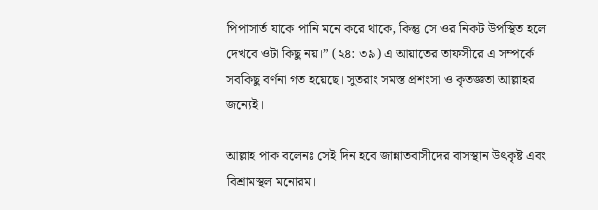পিপাসার্ত যাকে পানি মনে করে থাকে, কিন্তু সে ওর নিকট উপস্থিত হলে দেখবে ওটা কিছু নয়।” (২৪: ৩৯) এ আয়াতের তাফসীরে এ সম্পর্কে সবকিছু বর্ণনা গত হয়েছে। সুতরাং সমস্ত প্রশংসা ও কৃতজ্ঞতা আল্লাহর জন্যেই।

আল্লাহ পাক বলেনঃ সেই দিন হবে জান্নাতবাসীদের বাসস্থান উৎকৃষ্ট এবং বিশ্রামস্থল মনোরম।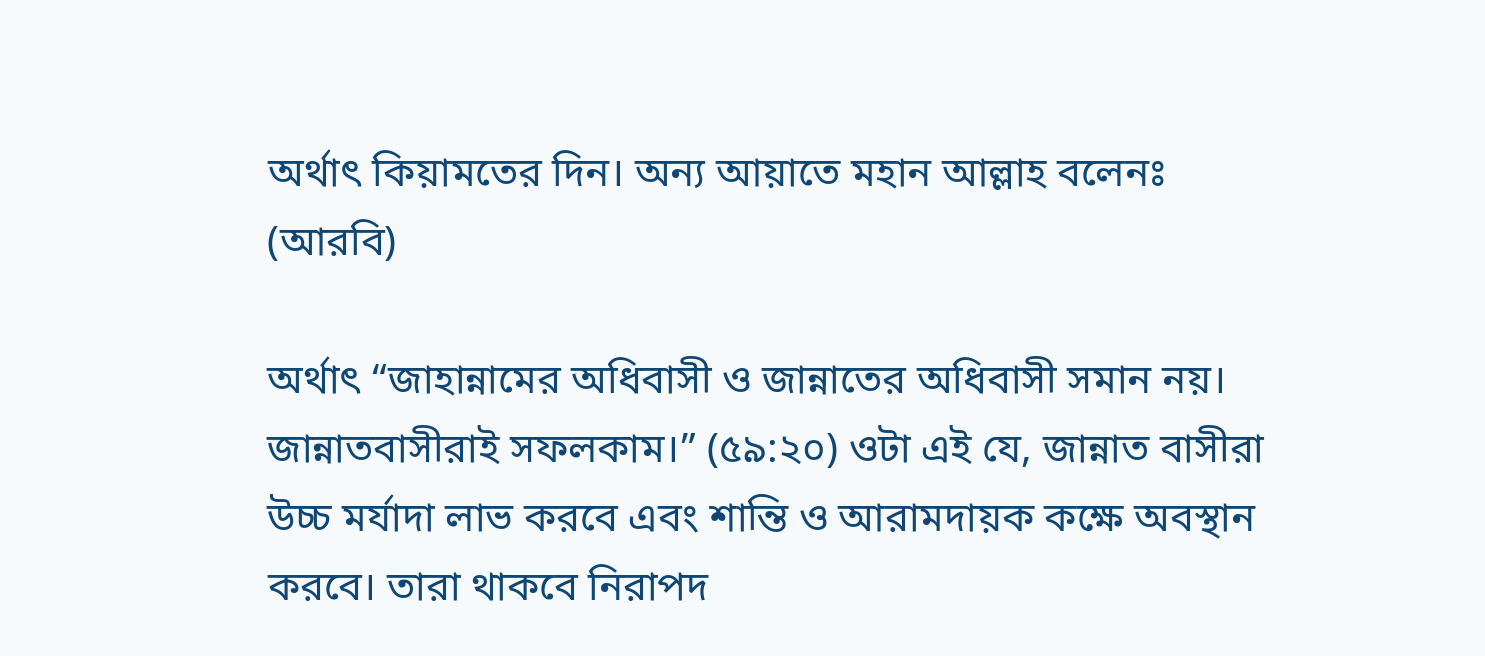অর্থাৎ কিয়ামতের দিন। অন্য আয়াতে মহান আল্লাহ বলেনঃ (আরবি)

অর্থাৎ “জাহান্নামের অধিবাসী ও জান্নাতের অধিবাসী সমান নয়। জান্নাতবাসীরাই সফলকাম।” (৫৯:২০) ওটা এই যে, জান্নাত বাসীরা উচ্চ মর্যাদা লাভ করবে এবং শান্তি ও আরামদায়ক কক্ষে অবস্থান করবে। তারা থাকবে নিরাপদ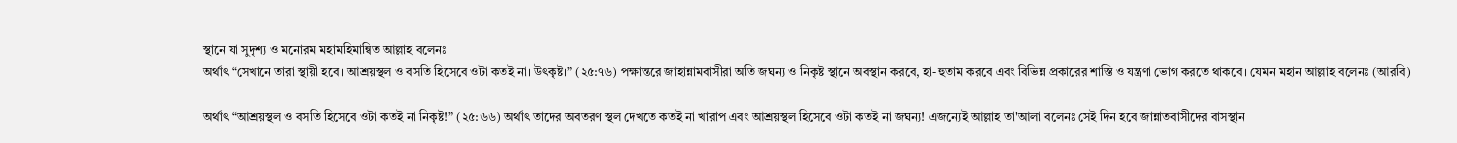স্থানে যা সুদৃশ্য ও মনোরম মহামহিমান্বিত আল্লাহ বলেনঃ
অর্থাৎ “সেখানে তারা স্থায়ী হবে। আশ্রয়স্থল ও বসতি হিসেবে ওটা কতই না। উৎকৃষ্ট।” (২৫:৭৬) পক্ষান্তরে জাহান্নামবাসীরা অতি জঘন্য ও নিকৃষ্ট স্থানে অবস্থান করবে, হা-হুতাম করবে এবং বিভিন্ন প্রকারের শাস্তি ও যন্ত্রণা ভোগ করতে থাকবে। যেমন মহান আল্লাহ বলেনঃ (আরবি)

অর্থাৎ “আশ্রয়স্থল ও বসতি হিসেবে ওটা কতই না নিকৃষ্ট!” (২৫:৬৬) অর্থাৎ তাদের অবতরণ স্থল দেখতে কতই না খারাপ এবং আশ্রয়স্থল হিসেবে ওটা কতই না জঘন্য! এজন্যেই আল্লাহ তা'আলা বলেনঃ সেই দিন হবে জান্নাতবাসীদের বাসস্থান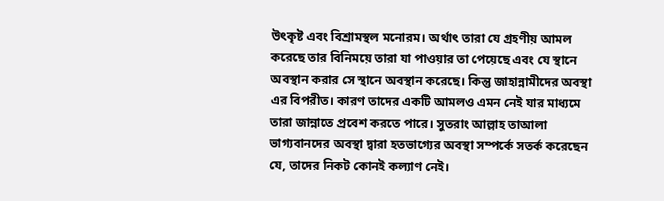উৎকৃষ্ট এবং বিশ্রামস্থল মনোরম। অর্থাৎ তারা যে গ্রহণীয় আমল করেছে তার বিনিময়ে তারা যা পাওয়ার তা পেয়েছে এবং যে স্থানে অবস্থান করার সে স্থানে অবস্থান করেছে। কিন্তু জাহান্নামীদের অবস্থা এর বিপরীত। কারণ তাদের একটি আমলও এমন নেই যার মাধ্যমে তারা জান্নাতে প্রবেশ করতে পারে। সুতরাং আল্লাহ তাআলা ভাগ্যবানদের অবস্থা দ্বারা হতভাগ্যের অবস্থা সম্পর্কে সতর্ক করেছেন যে, তাদের নিকট কোনই কল্যাণ নেই।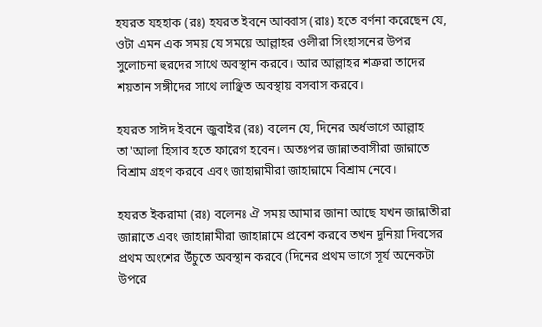হযরত যহহাক (রঃ) হযরত ইবনে আব্বাস (রাঃ) হতে বর্ণনা করেছেন যে, ওটা এমন এক সময় যে সময়ে আল্লাহর ওলীরা সিংহাসনের উপর সুলোচনা হুরদের সাথে অবস্থান করবে। আর আল্লাহর শত্রুরা তাদের শয়তান সঙ্গীদের সাথে লাঞ্ছিত অবস্থায় বসবাস করবে।

হযরত সাঈদ ইবনে জুবাইর (রঃ) বলেন যে, দিনের অর্ধভাগে আল্লাহ তা'আলা হিসাব হতে ফারেগ হবেন। অতঃপর জান্নাতবাসীরা জান্নাতে বিশ্রাম গ্রহণ করবে এবং জাহান্নামীরা জাহান্নামে বিশ্রাম নেবে।

হযরত ইকরামা (রঃ) বলেনঃ ঐ সময় আমার জানা আছে যখন জান্নাতীরা জান্নাতে এবং জাহান্নামীরা জাহান্নামে প্রবেশ করবে তখন দুনিয়া দিবসের প্রথম অংশের উঁচুতে অবস্থান করবে (দিনের প্রথম ভাগে সূর্য অনেকটা উপরে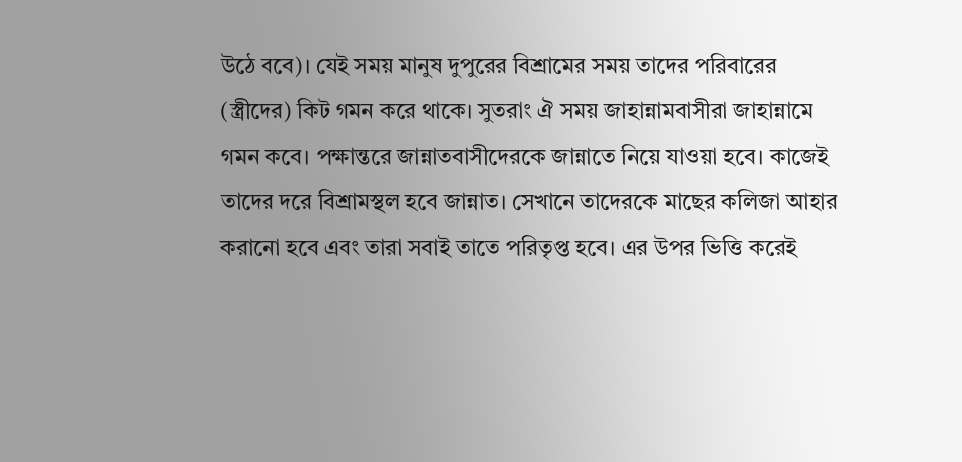উঠে ববে)। যেই সময় মানুষ দুপুরের বিশ্রামের সময় তাদের পরিবারের (স্ত্রীদের) কিট গমন করে থাকে। সুতরাং ঐ সময় জাহান্নামবাসীরা জাহান্নামে গমন কবে। পক্ষান্তরে জান্নাতবাসীদেরকে জান্নাতে নিয়ে যাওয়া হবে। কাজেই তাদের দরে বিশ্রামস্থল হবে জান্নাত। সেখানে তাদেরকে মাছের কলিজা আহার করানো হবে এবং তারা সবাই তাতে পরিতৃপ্ত হবে। এর উপর ভিত্তি করেই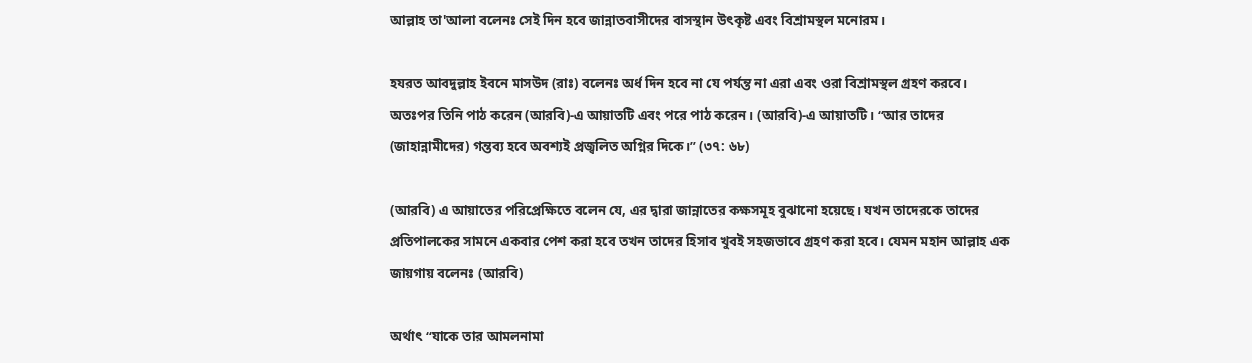আল্লাহ তা'আলা বলেনঃ সেই দিন হবে জান্নাতবাসীদের বাসস্থান উৎকৃষ্ট এবং বিশ্রামস্থল মনোরম।

হযরত আবদুল্লাহ ইবনে মাসউদ (রাঃ) বলেনঃ অর্ধ দিন হবে না যে পর্যন্ত না এরা এবং ওরা বিশ্রামস্থল গ্রহণ করবে। অতঃপর তিনি পাঠ করেন (আরবি)-এ আয়াতটি এবং পরে পাঠ করেন। (আরবি)-এ আয়াতটি। “আর তাদের (জাহান্নামীদের) গন্তব্য হবে অবশ্যই প্রজ্বলিত অগ্নির দিকে।” (৩৭: ৬৮)

(আরবি) এ আয়াতের পরিপ্রেক্ষিতে বলেন যে, এর দ্বারা জান্নাতের কক্ষসমূহ বুঝানো হয়েছে। যখন তাদেরকে তাদের প্রতিপালকের সামনে একবার পেশ করা হবে তখন তাদের হিসাব খুবই সহজভাবে গ্রহণ করা হবে। যেমন মহান আল্লাহ এক জায়গায় বলেনঃ (আরবি)

অর্থাৎ “যাকে তার আমলনামা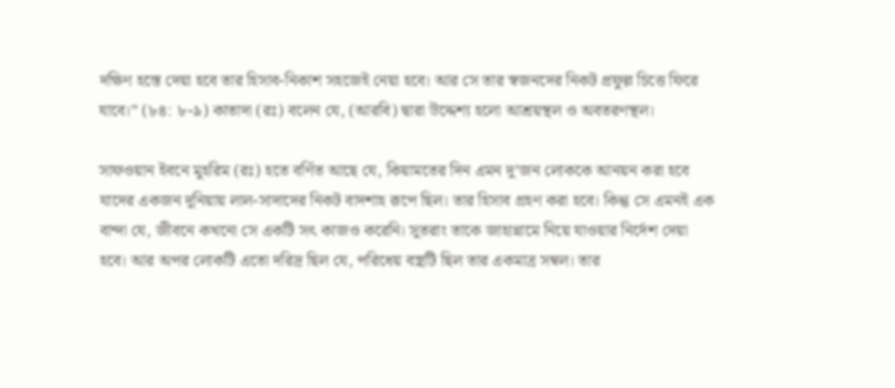দক্ষিণ হস্তে দেয়া হবে তার হিসাব-নিকাশ সহজেই নেয়া হবে। আর সে তার স্বজনদের নিকট প্রফুল্ল চিত্তে ফিরে যাবে।” (৮৪: ৮-৯) কাতাদা (রঃ) বলেন যে, (আরবি) দ্বারা উদ্দেশ্য হলো আশ্রয়স্থল ও অবতরণস্থল।

সাফওয়ান ইবনে মুহরিম (রঃ) হতে বর্ণিত আছে যে, কিয়ামতের দিন এমন দু’জন লোককে আনয়ন করা হবে যাদের একজন দুনিয়ায় লাল-সাদাদের নিকট বাদশাহ রূপে ছিল। তার হিসাব গ্রহণ করা হবে। কিন্তু সে এমনই এক বান্দা যে, জীবনে কখনো সে একটি সৎ কাজও করেনি। সুতরাং তাকে জাহান্নামে নিয়ে যাওয়ার নির্দেশ দেয়া হবে। আর অপর লোকটি এতো দরিদ্র ছিল যে, পরিধেয় বস্ত্রটি ছিল তার একমাত্র সম্বল। তার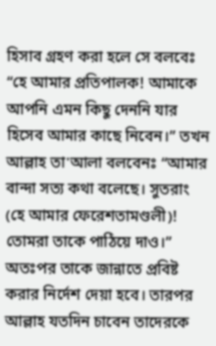হিসাব গ্রহণ করা হলে সে বলবেঃ “হে আমার প্রতিপালক! আমাকে আপনি এমন কিছু দেননি যার হিসেব আমার কাছে নিবেন।” তখন আল্লাহ তা'আলা বলবেনঃ “আমার বান্দা সত্য কথা বলেছে। সুতরাং (হে আমার ফেরেশতামণ্ডলী)! তোমরা তাকে পাঠিয়ে দাও।” অতঃপর তাকে জান্নাতে প্রবিষ্ট করার নির্দেশ দেয়া হবে। তারপর আল্লাহ যতদিন চাবেন তাদেরকে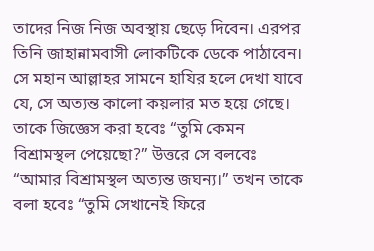তাদের নিজ নিজ অবস্থায় ছেড়ে দিবেন। এরপর তিনি জাহান্নামবাসী লোকটিকে ডেকে পাঠাবেন। সে মহান আল্লাহর সামনে হাযির হলে দেখা যাবে যে, সে অত্যন্ত কালো কয়লার মত হয়ে গেছে। তাকে জিজ্ঞেস করা হবেঃ “তুমি কেমন বিশ্রামস্থল পেয়েছো?” উত্তরে সে বলবেঃ “আমার বিশ্রামস্থল অত্যন্ত জঘন্য।” তখন তাকে বলা হবেঃ “তুমি সেখানেই ফিরে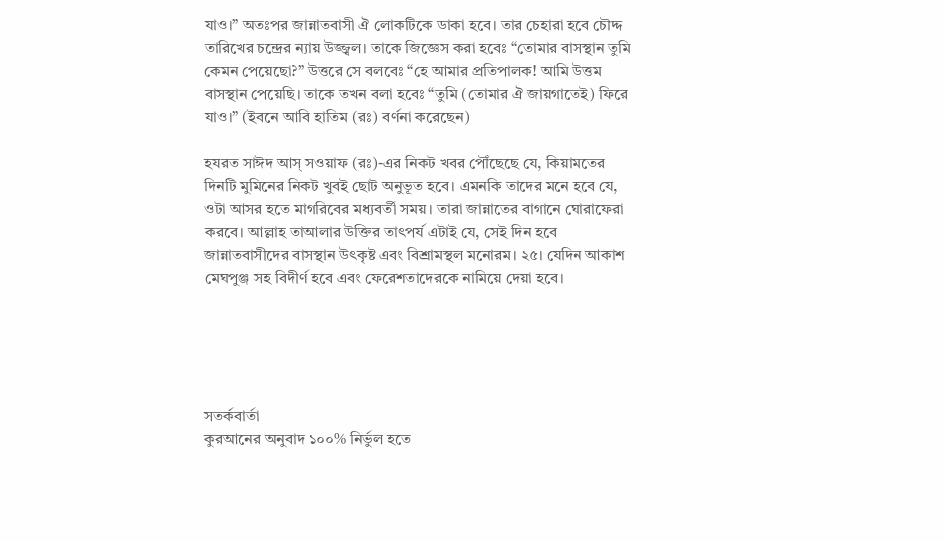যাও।” অতঃপর জান্নাতবাসী ঐ লোকটিকে ডাকা হবে। তার চেহারা হবে চৌদ্দ তারিখের চন্দ্রের ন্যায় উজ্জ্বল। তাকে জিজ্ঞেস করা হবেঃ “তোমার বাসস্থান তুমি কেমন পেয়েছো?” উত্তরে সে বলবেঃ “হে আমার প্রতিপালক! আমি উত্তম বাসস্থান পেয়েছি। তাকে তখন বলা হবেঃ “তুমি (তোমার ঐ জায়গাতেই) ফিরে যাও।” (ইবনে আবি হাতিম (রঃ) বর্ণনা করেছেন)

হযরত সাঈদ আস্ সওয়াফ (রঃ)-এর নিকট খবর পৌঁছেছে যে, কিয়ামতের দিনটি মুমিনের নিকট খুবই ছোট অনুভূত হবে। এমনকি তাদের মনে হবে যে, ওটা আসর হতে মাগরিবের মধ্যবর্তী সময়। তারা জান্নাতের বাগানে ঘোরাফেরা করবে। আল্লাহ তাআলার উক্তির তাৎপর্য এটাই যে, সেই দিন হবে জান্নাতবাসীদের বাসস্থান উৎকৃষ্ট এবং বিশ্রামস্থল মনোরম। ২৫। যেদিন আকাশ মেঘপুঞ্জ সহ বিদীর্ণ হবে এবং ফেরেশতাদেরকে নামিয়ে দেয়া হবে।





সতর্কবার্তা
কুরআনের অনুবাদ ১০০% নির্ভুল হতে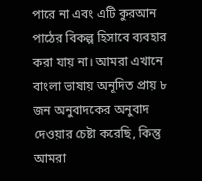পারে না এবং এটি কুরআন পাঠের বিকল্প হিসাবে ব্যবহার করা যায় না। আমরা এখানে বাংলা ভাষায় অনূদিত প্রায় ৮ জন অনুবাদকের অনুবাদ দেওয়ার চেষ্টা করেছি, কিন্তু আমরা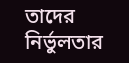তাদের নির্ভুলতার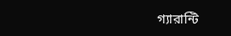গ্যারান্টি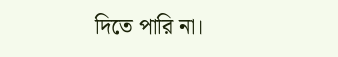দিতে পারি না।